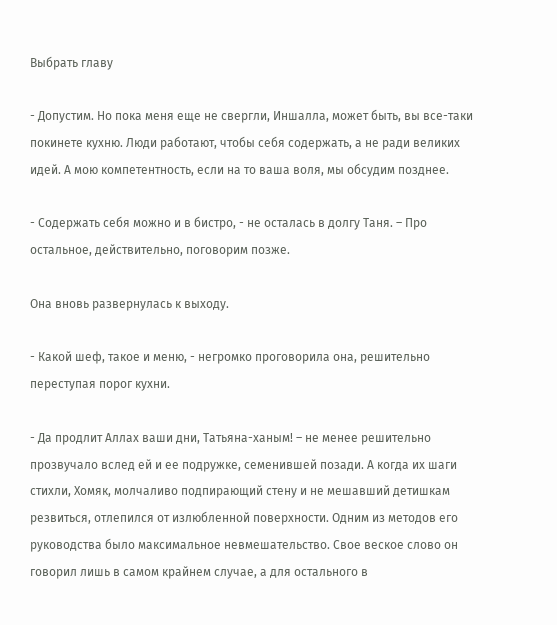Выбрать главу

- Допустим. Но пока меня еще не свергли, Иншалла, может быть, вы все-таки покинете кухню. Люди работают, чтобы себя содержать, а не ради великих идей. А мою компетентность, если на то ваша воля, мы обсудим позднее.

- Содержать себя можно и в бистро, - не осталась в долгу Таня. – Про остальное, действительно, поговорим позже.

Она вновь развернулась к выходу.

- Какой шеф, такое и меню, - негромко проговорила она, решительно переступая порог кухни.

- Да продлит Аллах ваши дни, Татьяна-ханым! – не менее решительно прозвучало вслед ей и ее подружке, семенившей позади. А когда их шаги стихли, Хомяк, молчаливо подпирающий стену и не мешавший детишкам резвиться, отлепился от излюбленной поверхности. Одним из методов его руководства было максимальное невмешательство. Свое веское слово он говорил лишь в самом крайнем случае, а для остального в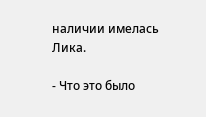наличии имелась Лика.

- Что это было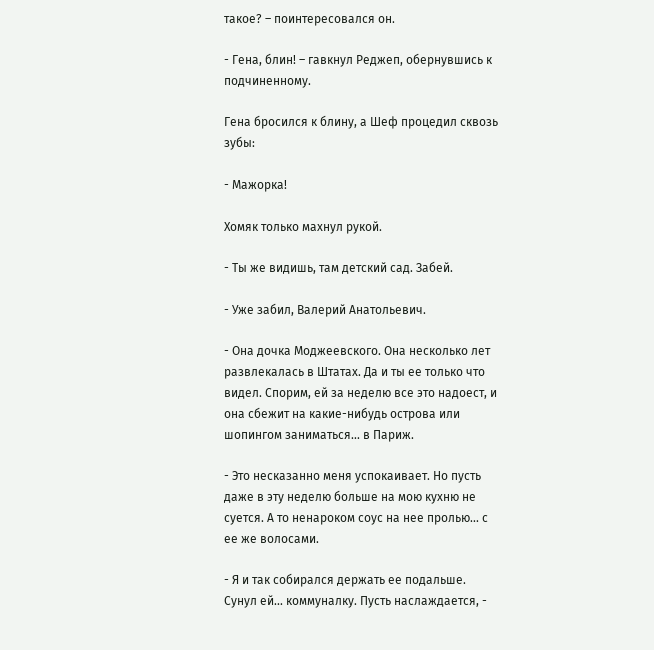такое? – поинтересовался он.

- Гена, блин! – гавкнул Реджеп, обернувшись к подчиненному.

Гена бросился к блину, а Шеф процедил сквозь зубы:

- Мажорка!

Хомяк только махнул рукой.

- Ты же видишь, там детский сад. Забей.

- Уже забил, Валерий Анатольевич.

- Она дочка Моджеевского. Она несколько лет развлекалась в Штатах. Да и ты ее только что видел. Спорим, ей за неделю все это надоест, и она сбежит на какие-нибудь острова или шопингом заниматься... в Париж.

- Это несказанно меня успокаивает. Но пусть даже в эту неделю больше на мою кухню не суется. А то ненароком соус на нее пролью... с ее же волосами.

- Я и так собирался держать ее подальше. Сунул ей... коммуналку. Пусть наслаждается, -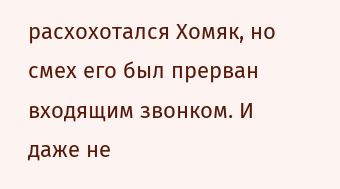расхохотался Хомяк, но смех его был прерван входящим звонком. И даже не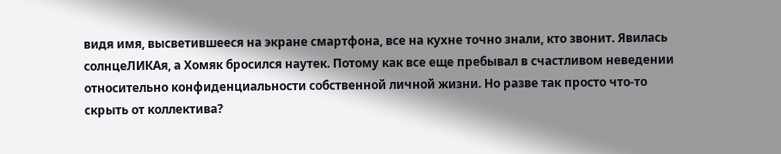видя имя, высветившееся на экране смартфона, все на кухне точно знали, кто звонит. Явилась солнцеЛИКАя, а Хомяк бросился наутек. Потому как все еще пребывал в счастливом неведении относительно конфиденциальности собственной личной жизни. Но разве так просто что-то скрыть от коллектива?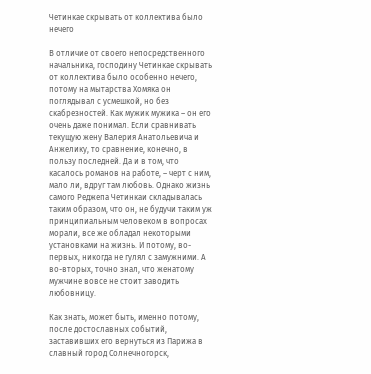Четинкае скрывать от коллектива было нечего

В отличие от своего непосредственного начальника, господину Четинкае скрывать от коллектива было особенно нечего, потому на мытарства Хомяка он поглядывал с усмешкой, но без скабрезностей. Как мужик мужика – он его очень даже понимал. Если сравнивать текущую жену Валерия Анатольевича и Анжелику, то сравнение, конечно, в пользу последней. Да и в том, что касалось романов на работе, – черт с ним, мало ли, вдруг там любовь. Однако жизнь самого Реджепа Четинкаи складывалась таким образом, что он, не будучи таким уж принципиальным человеком в вопросах морали, все же обладал некоторыми установками на жизнь. И потому, во-первых, никогда не гулял с замужними. А во-вторых, точно знал, что женатому мужчине вовсе не стоит заводить любовницу.

Как знать, может быть, именно потому, после достославных событий, заставивших его вернуться из Парижа в славный город Солнечногорск,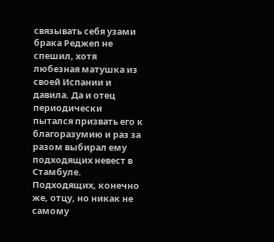связывать себя узами брака Реджеп не спешил, хотя любезная матушка из своей Испании и давила. Да и отец периодически пытался призвать его к благоразумию и раз за разом выбирал ему подходящих невест в Стамбуле. Подходящих, конечно же, отцу, но никак не самому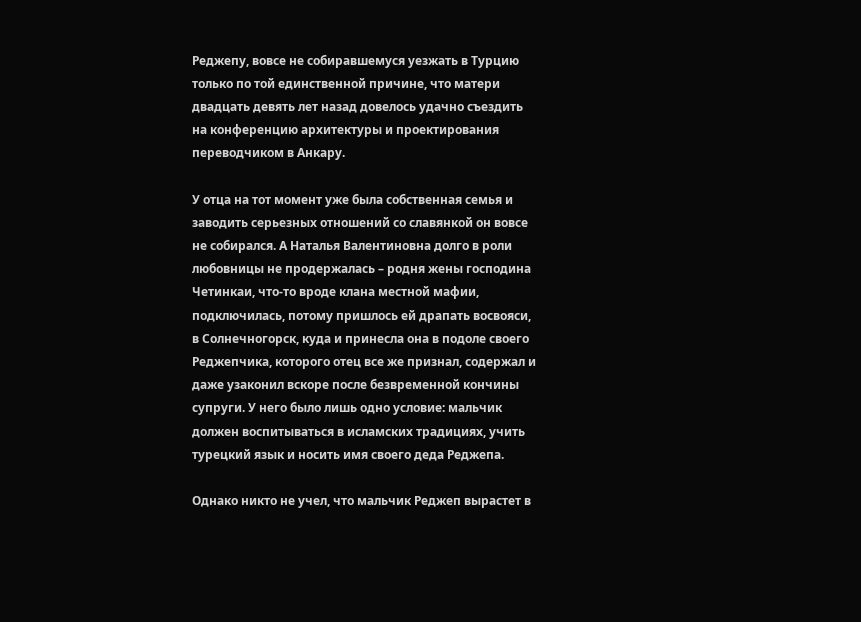Реджепу, вовсе не собиравшемуся уезжать в Турцию только по той единственной причине, что матери двадцать девять лет назад довелось удачно съездить на конференцию архитектуры и проектирования переводчиком в Анкару.

У отца на тот момент уже была собственная семья и заводить серьезных отношений со славянкой он вовсе не собирался. А Наталья Валентиновна долго в роли любовницы не продержалась – родня жены господина Четинкаи, что-то вроде клана местной мафии, подключилась, потому пришлось ей драпать восвояси, в Солнечногорск, куда и принесла она в подоле своего Реджепчика, которого отец все же признал, содержал и даже узаконил вскоре после безвременной кончины супруги. У него было лишь одно условие: мальчик должен воспитываться в исламских традициях, учить турецкий язык и носить имя своего деда Реджепа.

Однако никто не учел, что мальчик Реджеп вырастет в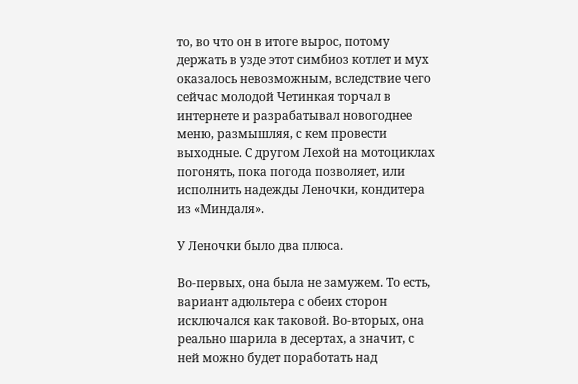то, во что он в итоге вырос, потому держать в узде этот симбиоз котлет и мух оказалось невозможным, вследствие чего сейчас молодой Четинкая торчал в интернете и разрабатывал новогоднее меню, размышляя, с кем провести выходные. С другом Лехой на мотоциклах погонять, пока погода позволяет, или исполнить надежды Леночки, кондитера из «Миндаля».

У Леночки было два плюса.

Во-первых, она была не замужем. То есть, вариант адюльтера с обеих сторон исключался как таковой. Во-вторых, она реально шарила в десертах, а значит, с ней можно будет поработать над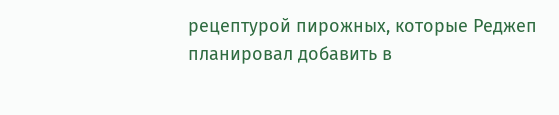рецептурой пирожных, которые Реджеп планировал добавить в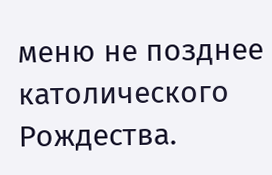меню не позднее католического Рождества.